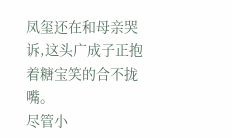凤玺还在和母亲哭诉,这头广成子正抱着糖宝笑的合不拢嘴。
尽管小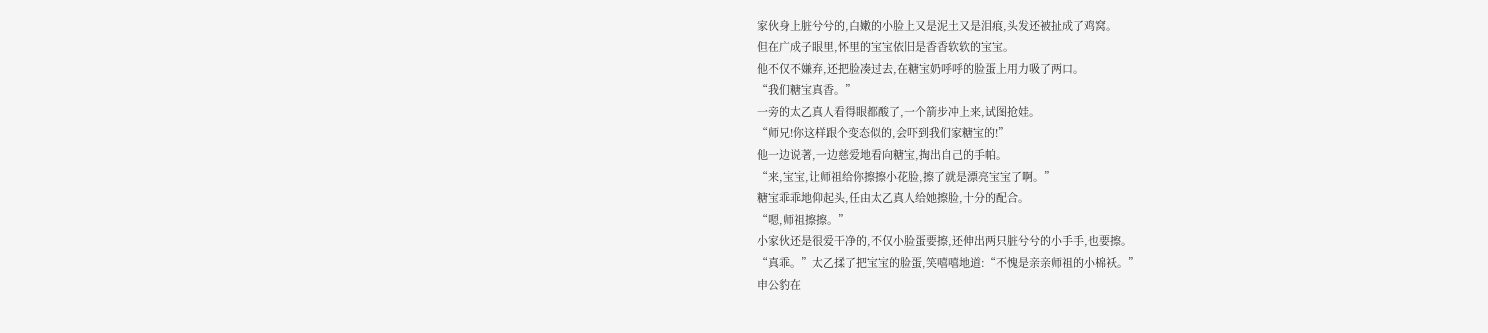家伙身上脏兮兮的,白嫩的小脸上又是泥土又是泪痕,头发还被扯成了鸡窝。
但在广成子眼里,怀里的宝宝依旧是香香软软的宝宝。
他不仅不嫌弃,还把脸凑过去,在糖宝奶呼呼的脸蛋上用力吸了两口。
“我们糖宝真香。”
一旁的太乙真人看得眼都酸了,一个箭步冲上来,试图抢娃。
“师兄!你这样跟个变态似的,会吓到我们家糖宝的!”
他一边说著,一边慈爱地看向糖宝,掏出自己的手帕。
“来,宝宝,让师祖给你擦擦小花脸,擦了就是漂亮宝宝了啊。”
糖宝乖乖地仰起头,任由太乙真人给她擦脸,十分的配合。
“嗯,师祖擦擦。”
小家伙还是很爱干净的,不仅小脸蛋要擦,还伸出两只脏兮兮的小手手,也要擦。
“真乖。”太乙揉了把宝宝的脸蛋,笑嘻嘻地道:“不愧是亲亲师祖的小棉袄。”
申公豹在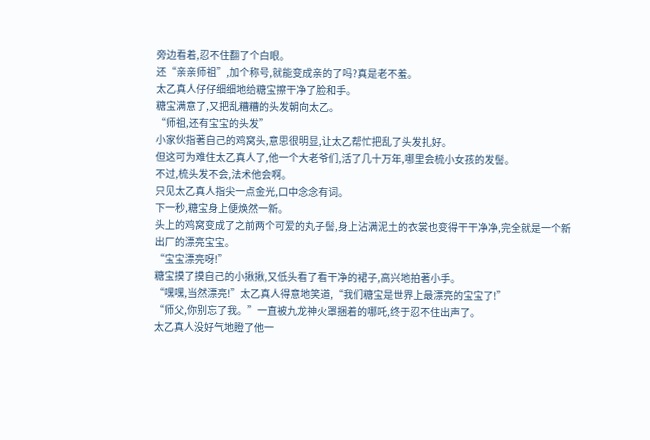旁边看着,忍不住翻了个白眼。
还“亲亲师祖”,加个称号,就能变成亲的了吗?真是老不羞。
太乙真人仔仔细细地给糖宝擦干净了脸和手。
糖宝满意了,又把乱糟糟的头发朝向太乙。
“师祖,还有宝宝的头发”
小家伙指著自己的鸡窝头,意思很明显,让太乙帮忙把乱了头发扎好。
但这可为难住太乙真人了,他一个大老爷们,活了几十万年,哪里会梳小女孩的发髻。
不过,梳头发不会,法术他会啊。
只见太乙真人指尖一点金光,口中念念有词。
下一秒,糖宝身上便焕然一新。
头上的鸡窝变成了之前两个可爱的丸子髻,身上沾满泥土的衣裳也变得干干净净,完全就是一个新出厂的漂亮宝宝。
“宝宝漂亮呀!”
糖宝摸了摸自己的小揪揪,又低头看了看干净的裙子,高兴地拍著小手。
“嘿嘿,当然漂亮!”太乙真人得意地笑道,“我们糖宝是世界上最漂亮的宝宝了!”
“师父,你别忘了我。”一直被九龙神火罩捆着的哪吒,终于忍不住出声了。
太乙真人没好气地瞪了他一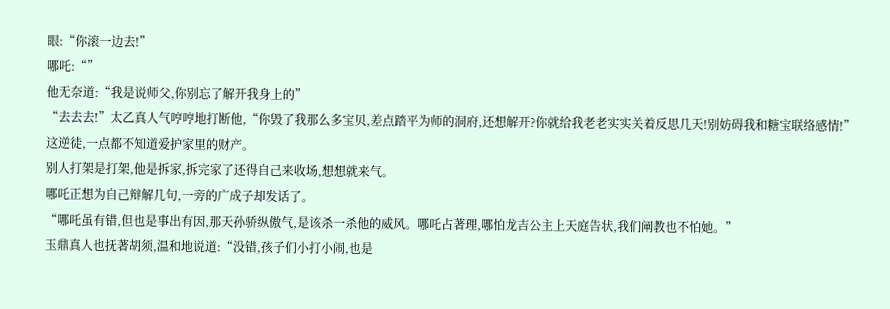眼:“你滚一边去!”
哪吒:“”
他无奈道:“我是说师父,你别忘了解开我身上的”
“去去去!”太乙真人气哼哼地打断他,“你毁了我那么多宝贝,差点踏平为师的洞府,还想解开?你就给我老老实实关着反思几天!别妨碍我和糖宝联络感情!”
这逆徒,一点都不知道爱护家里的财产。
别人打架是打架,他是拆家,拆完家了还得自己来收场,想想就来气。
哪吒正想为自己辩解几句,一旁的广成子却发话了。
“哪吒虽有错,但也是事出有因,那天孙骄纵傲气,是该杀一杀他的威风。哪吒占著理,哪怕龙吉公主上天庭告状,我们阐教也不怕她。”
玉鼎真人也抚著胡须,温和地说道:“没错,孩子们小打小闹,也是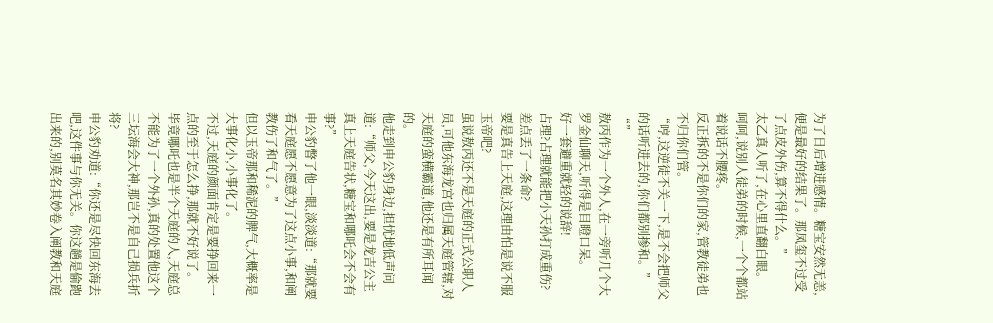为了日后增进感情。糖宝安然无恙,便是最好的结果了。那凤玺不过受了点皮外伤,算不得什么。”
太乙真人听了,在心里直翻白眼。
呵呵,说别人徒弟的时候,一个个都站着说话不腰疼。
反正拆的不是你们的家,管教徒弟也不归你们管。
“哼,这逆徒不关一下,是不会把师父的话听进去的,你们都别掺和。”
“”
敖丙作为一个外人,在一旁听几个大罗金仙聊天,听得是目瞪口呆。
好一套避重就轻的说辞!
占理?占理就能把小天孙打成重伤?差点丢了一条命?
要是真告上天庭,这理由怕是说不服玉帝吧?
虽说敖丙还不是天庭的正式公职人员,可他东海龙宫也归属天庭管辖,对天庭的蛮横霸道,他还是有所耳闻的。
他走到申公豹身边,担忧地低声问道:“师父,今天这出,要是龙吉公主真上天庭告状,糖宝和哪吒会不会有事?”
申公豹瞥了他一眼,淡淡道:“那就要看天庭愿不愿意为了这点小事,和阐教伤了和气了。”
但以玉帝那和稀泥的脾气,大概率是大事化小,小事化了。
不过,天庭的颜面肯定是要挣回来一点的至于怎么挣,那就不好说了。
毕竟哪吒也是半个天庭的人,天庭总不能为了一个外孙,真的处置他这个三坛海会大神,那岂不是自己损兵折将?
申公豹劝道:“你还是尽快回东海去吧,这件事与你无关。你这趟是偷跑出来的,别莫名其妙卷入阐教和天庭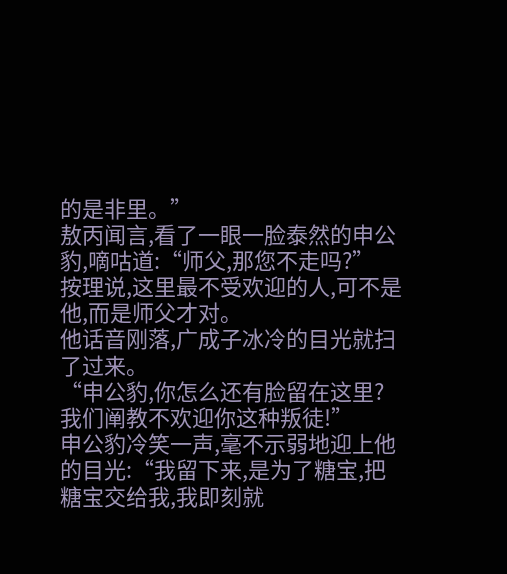的是非里。”
敖丙闻言,看了一眼一脸泰然的申公豹,嘀咕道:“师父,那您不走吗?”
按理说,这里最不受欢迎的人,可不是他,而是师父才对。
他话音刚落,广成子冰冷的目光就扫了过来。
“申公豹,你怎么还有脸留在这里?我们阐教不欢迎你这种叛徒!”
申公豹冷笑一声,毫不示弱地迎上他的目光:“我留下来,是为了糖宝,把糖宝交给我,我即刻就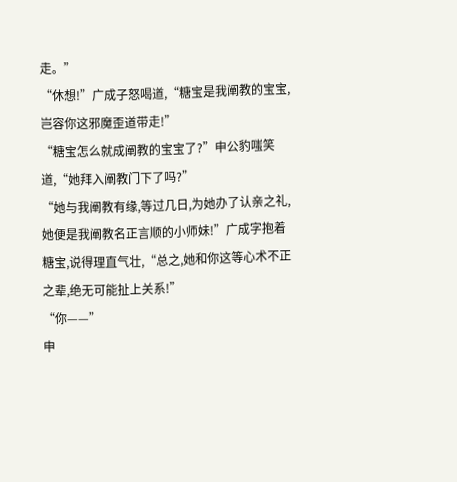走。”
“休想!”广成子怒喝道,“糖宝是我阐教的宝宝,岂容你这邪魔歪道带走!”
“糖宝怎么就成阐教的宝宝了?”申公豹嗤笑道,“她拜入阐教门下了吗?”
“她与我阐教有缘,等过几日,为她办了认亲之礼,她便是我阐教名正言顺的小师妹!”广成字抱着糖宝,说得理直气壮,“总之,她和你这等心术不正之辈,绝无可能扯上关系!”
“你——”
申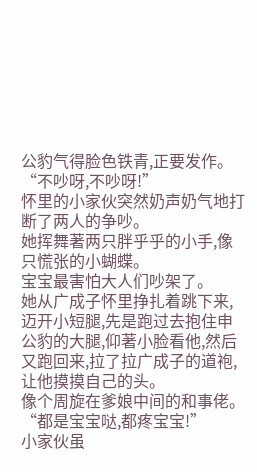公豹气得脸色铁青,正要发作。
“不吵呀,不吵呀!”
怀里的小家伙突然奶声奶气地打断了两人的争吵。
她挥舞著两只胖乎乎的小手,像只慌张的小蝴蝶。
宝宝最害怕大人们吵架了。
她从广成子怀里挣扎着跳下来,迈开小短腿,先是跑过去抱住申公豹的大腿,仰著小脸看他,然后又跑回来,拉了拉广成子的道袍,让他摸摸自己的头。
像个周旋在爹娘中间的和事佬。
“都是宝宝哒,都疼宝宝!”
小家伙虽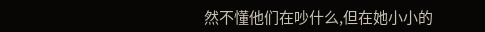然不懂他们在吵什么,但在她小小的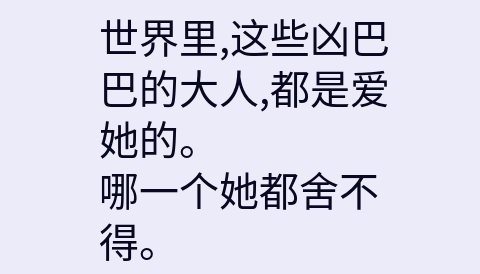世界里,这些凶巴巴的大人,都是爱她的。
哪一个她都舍不得。